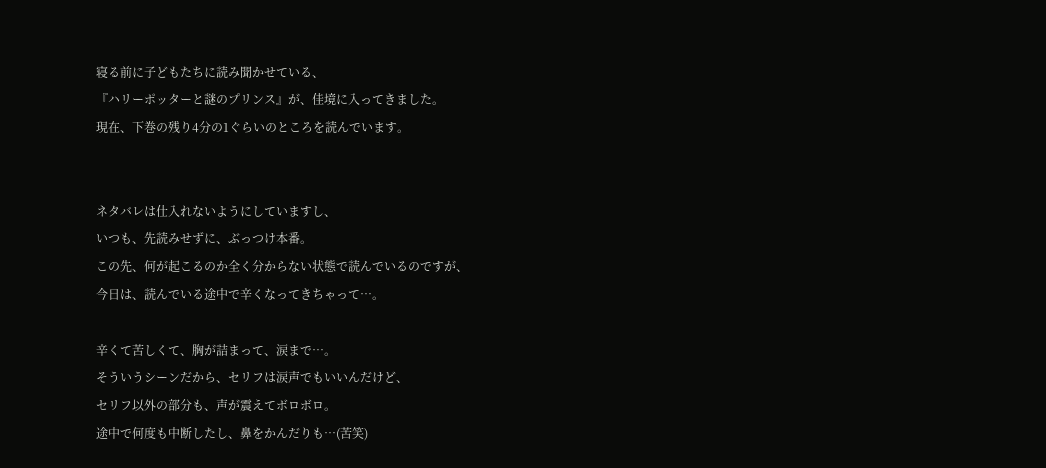寝る前に子どもたちに読み聞かせている、
『ハリーポッターと謎のプリンス』が、佳境に入ってきました。
現在、下巻の残り4分の1ぐらいのところを読んでいます。


ネタバレは仕入れないようにしていますし、
いつも、先読みせずに、ぶっつけ本番。
この先、何が起こるのか全く分からない状態で読んでいるのですが、
今日は、読んでいる途中で辛くなってきちゃって…。

辛くて苦しくて、胸が詰まって、涙まで…。
そういうシーンだから、セリフは涙声でもいいんだけど、
セリフ以外の部分も、声が震えてボロボロ。
途中で何度も中断したし、鼻をかんだりも…(苦笑)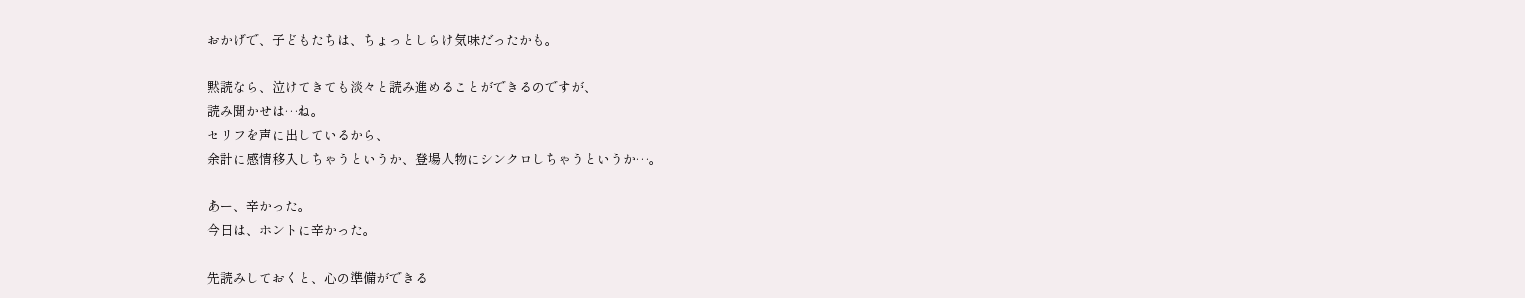おかげで、子どもたちは、ちょっとしらけ気味だったかも。

黙読なら、泣けてきても淡々と読み進めることができるのですが、
読み聞かせは…ね。
セリフを声に出しているから、
余計に感情移入しちゃうというか、登場人物にシンクロしちゃうというか…。

あー、辛かった。
今日は、ホントに辛かった。

先読みしておくと、心の準備ができる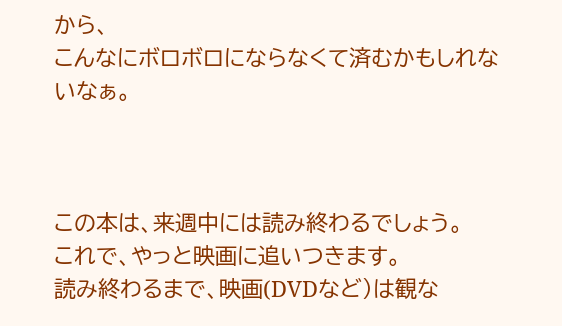から、
こんなにボロボロにならなくて済むかもしれないなぁ。



この本は、来週中には読み終わるでしょう。
これで、やっと映画に追いつきます。
読み終わるまで、映画(DVDなど)は観な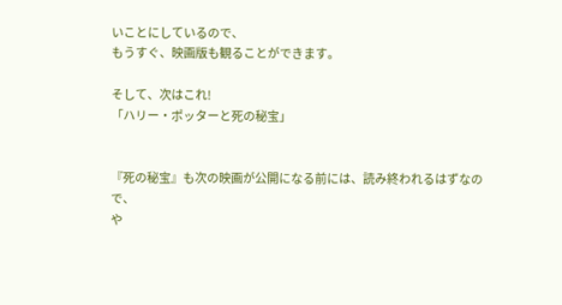いことにしているので、
もうすぐ、映画版も観ることができます。

そして、次はこれ!
「ハリー・ポッターと死の秘宝」


『死の秘宝』も次の映画が公開になる前には、読み終われるはずなので、
や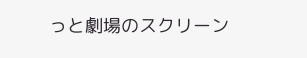っと劇場のスクリーン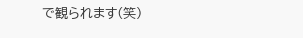で観られます(笑)